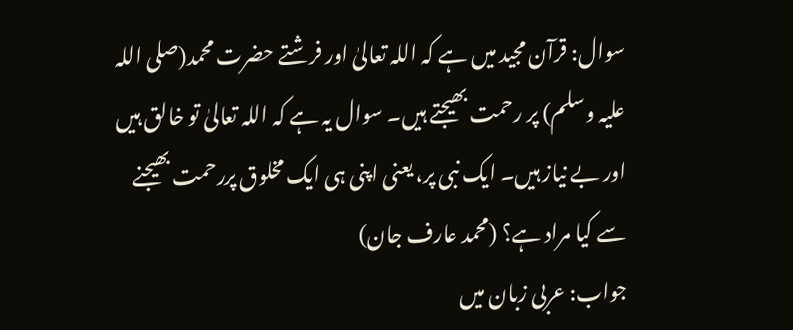سوال: قرآن مجید میں ہے کہ اللہ تعالیٰ اور فرشتے حضرت محمد(صلی اللہ علیہ وسلم) پر رحمت بھیجتے ہیں۔ سوال یہ ہے کہ اللہ تعالیٰ تو خالق ہیں اور بے نیاز ہیں۔ ایک نبی پر، یعنی اپنی ہی ایک مخلوق پررحمت بھیجنے سے کیا مراد ہے؟ (محمد عارف جان)
جواب: عربی زبان میں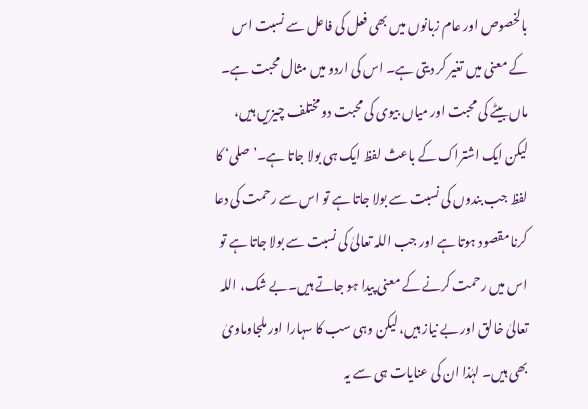بالخصوص اور عام زبانوں میں بھی فعل کی فاعل سے نسبت اس کے معنی میں تغیر کر دیتی ہے۔ اس کی اردو میں مثال محبت ہے۔ ماں بیٹے کی محبت اور میاں بیوی کی محبت دو مختلف چیزیں ہیں، لیکن ایک اشتراک کے باعث لفظ ایک ہی بولا جاتا ہے۔’ صلی‘ کا لفظ جب بندوں کی نسبت سے بولا جاتا ہے تو اس سے رحمت کی دعا کرنا مقصود ہوتا ہے اور جب اللہ تعالیٰ کی نسبت سے بولا جاتا ہے تو اس میں رحمت کرنے کے معنی پیدا ہو جاتے ہیں۔بے شک، اللہ تعالیٰ خالق اور بے نیاز ہیں، لیکن وہی سب کا سہارا اور ملجاوماویٰ بھی ہیں۔ لہٰذا ان کی عنایات ہی سے یہ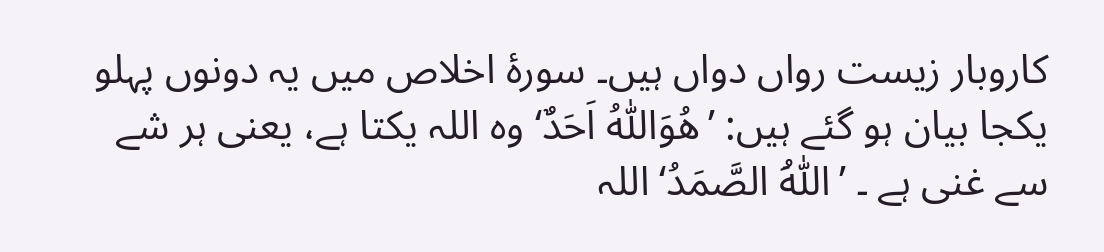کاروبار زیست رواں دواں ہیں۔ سورۂ اخلاص میں یہ دونوں پہلو یکجا بیان ہو گئے ہیں: ’ھُوَاللّٰہُ اَحَدٌ‘ وہ اللہ یکتا ہے، یعنی ہر شے سے غنی ہے ۔ ’اَللّٰہُ الصَّمَدُ‘ اللہ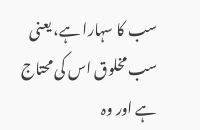سب کا سہارا ہے، یعنی سب مخلوق اس کی محتاج ہے اور وہ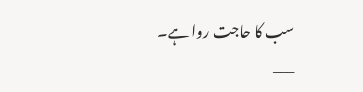سب کا حاجت روا ہے۔
___